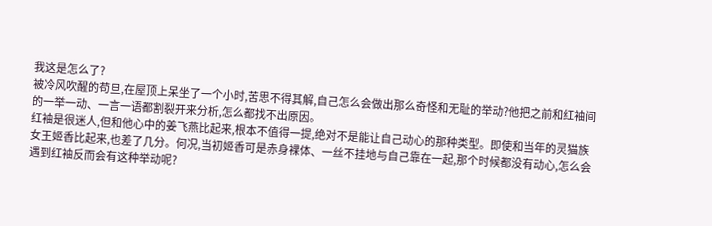我这是怎么了?
被冷风吹醒的苟旦,在屋顶上呆坐了一个小时,苦思不得其解,自己怎么会做出那么奇怪和无耻的举动?他把之前和红袖间的一举一动、一言一语都割裂开来分析,怎么都找不出原因。
红袖是很迷人,但和他心中的姜飞燕比起来,根本不值得一提,绝对不是能让自己动心的那种类型。即使和当年的灵猫族女王姬香比起来,也差了几分。何况,当初姬香可是赤身裸体、一丝不挂地与自己靠在一起,那个时候都没有动心,怎么会遇到红袖反而会有这种举动呢?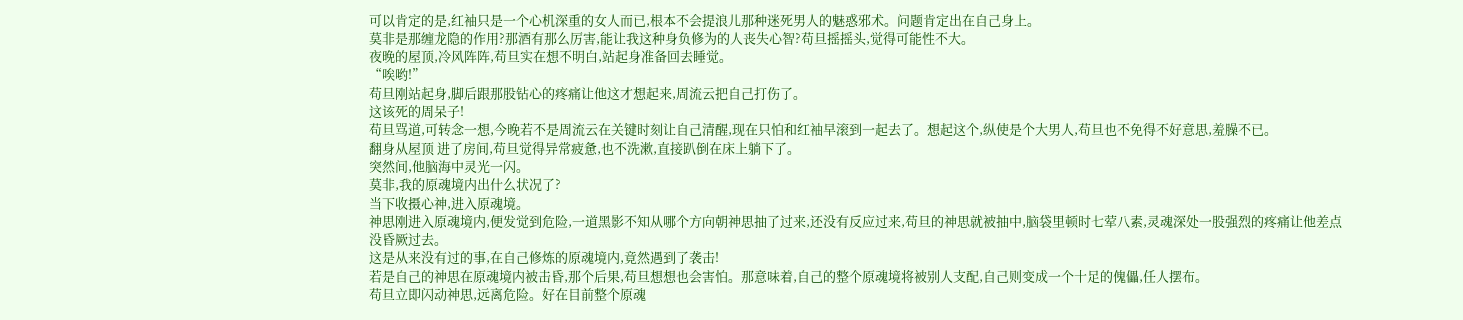可以肯定的是,红袖只是一个心机深重的女人而已,根本不会提浪儿那种迷死男人的魅惑邪术。问题肯定出在自己身上。
莫非是那缠龙隐的作用?那酒有那么厉害,能让我这种身负修为的人丧失心智?苟旦摇摇头,觉得可能性不大。
夜晚的屋顶,冷风阵阵,苟旦实在想不明白,站起身准备回去睡觉。
“唉哟!”
苟旦刚站起身,脚后跟那股钻心的疼痛让他这才想起来,周流云把自己打伤了。
这该死的周呆子!
苟旦骂道,可转念一想,今晚若不是周流云在关键时刻让自己清醒,现在只怕和红袖早滚到一起去了。想起这个,纵使是个大男人,苟旦也不免得不好意思,羞臊不已。
翻身从屋顶 进了房间,苟旦觉得异常疲惫,也不洗漱,直接趴倒在床上躺下了。
突然间,他脑海中灵光一闪。
莫非,我的原魂境内出什么状况了?
当下收摄心神,进入原魂境。
神思刚进入原魂境内,便发觉到危险,一道黑影不知从哪个方向朝神思抽了过来,还没有反应过来,苟旦的神思就被抽中,脑袋里顿时七荤八素,灵魂深处一股强烈的疼痛让他差点没昏厥过去。
这是从来没有过的事,在自己修炼的原魂境内,竟然遇到了袭击!
若是自己的神思在原魂境内被击昏,那个后果,苟旦想想也会害怕。那意味着,自己的整个原魂境将被别人支配,自己则变成一个十足的傀儡,任人摆布。
苟旦立即闪动神思,远离危险。好在目前整个原魂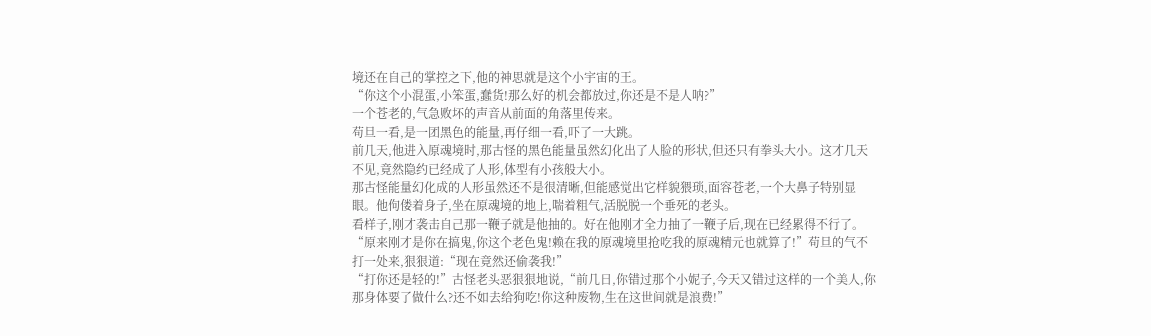境还在自己的掌控之下,他的神思就是这个小宇宙的王。
“你这个小混蛋,小笨蛋,蠢货!那么好的机会都放过,你还是不是人呐?”
一个苍老的,气急败坏的声音从前面的角落里传来。
苟旦一看,是一团黑色的能量,再仔细一看,吓了一大跳。
前几天,他进入原魂境时,那古怪的黑色能量虽然幻化出了人脸的形状,但还只有拳头大小。这才几天不见,竟然隐约已经成了人形,体型有小孩般大小。
那古怪能量幻化成的人形虽然还不是很清晰,但能感觉出它样貌猥琐,面容苍老,一个大鼻子特别显眼。他佝偻着身子,坐在原魂境的地上,喘着粗气,活脱脱一个垂死的老头。
看样子,刚才袭击自己那一鞭子就是他抽的。好在他刚才全力抽了一鞭子后,现在已经累得不行了。
“原来刚才是你在搞鬼,你这个老色鬼!赖在我的原魂境里抢吃我的原魂精元也就算了!”苟旦的气不打一处来,狠狠道:“现在竟然还偷袭我!”
“打你还是轻的!”古怪老头恶狠狠地说,“前几日,你错过那个小妮子,今天又错过这样的一个美人,你那身体要了做什么?还不如去给狗吃!你这种废物,生在这世间就是浪费!”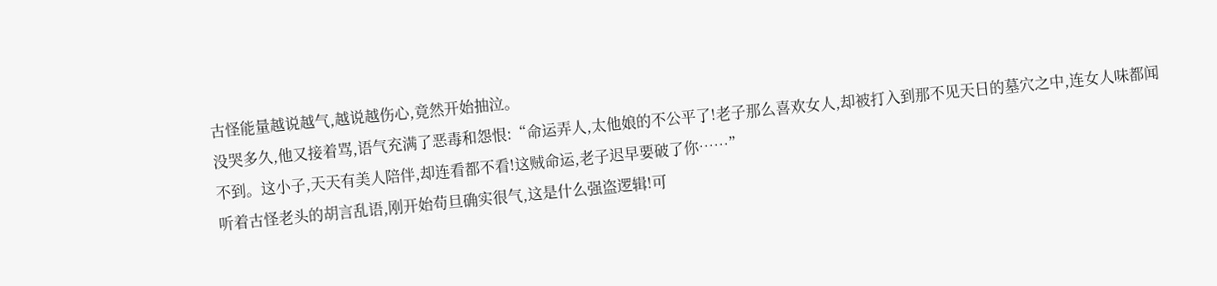古怪能量越说越气,越说越伤心,竟然开始抽泣。
没哭多久,他又接着骂,语气充满了恶毒和怨恨:“命运弄人,太他娘的不公平了!老子那么喜欢女人,却被打入到那不见天日的墓穴之中,连女人味都闻不到。这小子,天天有美人陪伴,却连看都不看!这贼命运,老子迟早要破了你……”
听着古怪老头的胡言乱语,刚开始苟旦确实很气,这是什么强盗逻辑!可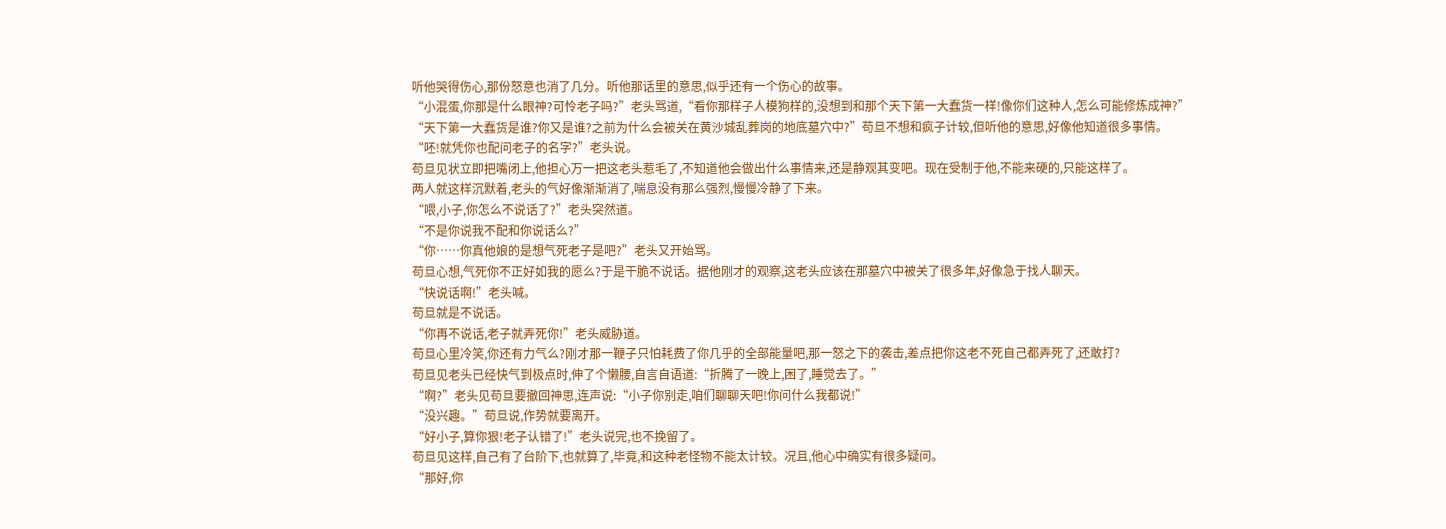听他哭得伤心,那份怒意也消了几分。听他那话里的意思,似乎还有一个伤心的故事。
“小混蛋,你那是什么眼神?可怜老子吗?”老头骂道,“看你那样子人模狗样的,没想到和那个天下第一大蠢货一样!像你们这种人,怎么可能修炼成神?”
“天下第一大蠢货是谁?你又是谁?之前为什么会被关在黄沙城乱葬岗的地底墓穴中?”苟旦不想和疯子计较,但听他的意思,好像他知道很多事情。
“呸!就凭你也配问老子的名字?”老头说。
苟旦见状立即把嘴闭上,他担心万一把这老头惹毛了,不知道他会做出什么事情来,还是静观其变吧。现在受制于他,不能来硬的,只能这样了。
两人就这样沉默着,老头的气好像渐渐消了,喘息没有那么强烈,慢慢冷静了下来。
“喂,小子,你怎么不说话了?”老头突然道。
“不是你说我不配和你说话么?”
“你……你真他娘的是想气死老子是吧?”老头又开始骂。
苟旦心想,气死你不正好如我的愿么?于是干脆不说话。据他刚才的观察,这老头应该在那墓穴中被关了很多年,好像急于找人聊天。
“快说话啊!”老头喊。
苟旦就是不说话。
“你再不说话,老子就弄死你!”老头威胁道。
苟旦心里冷笑,你还有力气么?刚才那一鞭子只怕耗费了你几乎的全部能量吧,那一怒之下的袭击,差点把你这老不死自己都弄死了,还敢打?
苟旦见老头已经快气到极点时,伸了个懒腰,自言自语道:“折腾了一晚上,困了,睡觉去了。”
“啊?”老头见苟旦要撤回神思,连声说:“小子你别走,咱们聊聊天吧!你问什么我都说!”
“没兴趣。”苟旦说,作势就要离开。
“好小子,算你狠!老子认错了!”老头说完,也不挽留了。
苟旦见这样,自己有了台阶下,也就算了,毕竟,和这种老怪物不能太计较。况且,他心中确实有很多疑问。
“那好,你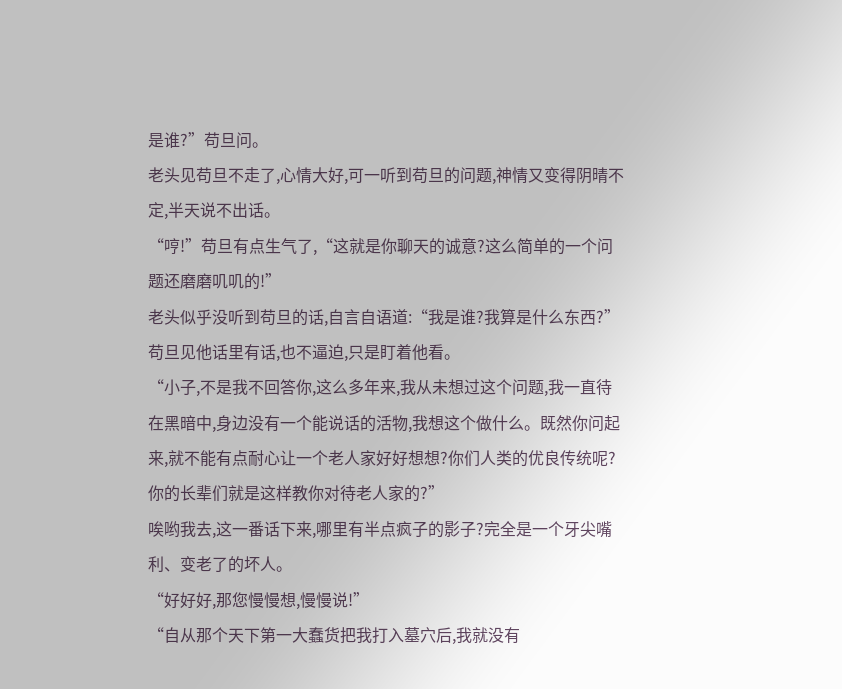是谁?”苟旦问。
老头见苟旦不走了,心情大好,可一听到苟旦的问题,神情又变得阴晴不定,半天说不出话。
“哼!”苟旦有点生气了,“这就是你聊天的诚意?这么简单的一个问题还磨磨叽叽的!”
老头似乎没听到苟旦的话,自言自语道:“我是谁?我算是什么东西?”
苟旦见他话里有话,也不逼迫,只是盯着他看。
“小子,不是我不回答你,这么多年来,我从未想过这个问题,我一直待在黑暗中,身边没有一个能说话的活物,我想这个做什么。既然你问起来,就不能有点耐心让一个老人家好好想想?你们人类的优良传统呢?你的长辈们就是这样教你对待老人家的?”
唉哟我去,这一番话下来,哪里有半点疯子的影子?完全是一个牙尖嘴利、变老了的坏人。
“好好好,那您慢慢想,慢慢说!”
“自从那个天下第一大蠢货把我打入墓穴后,我就没有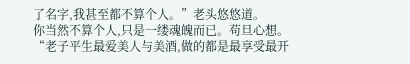了名字,我甚至都不算个人。”老头悠悠道。
你当然不算个人,只是一缕魂魄而已。苟旦心想。
“老子平生最爱美人与美酒,做的都是最享受最开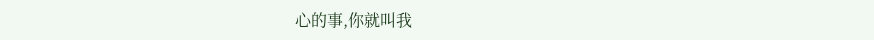心的事,你就叫我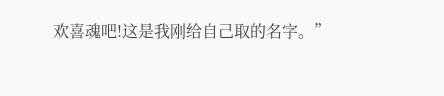欢喜魂吧!这是我刚给自己取的名字。”